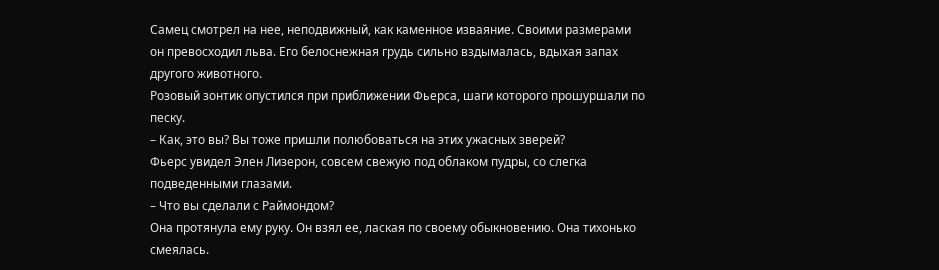Самец смотрел на нее, неподвижный, как каменное изваяние. Своими размерами он превосходил льва. Его белоснежная грудь сильно вздымалась, вдыхая запах другого животного.
Розовый зонтик опустился при приближении Фьерса, шаги которого прошуршали по песку.
– Как, это вы? Вы тоже пришли полюбоваться на этих ужасных зверей?
Фьерс увидел Элен Лизерон, совсем свежую под облаком пудры, со слегка подведенными глазами.
– Что вы сделали с Раймондом?
Она протянула ему руку. Он взял ее, лаская по своему обыкновению. Она тихонько смеялась.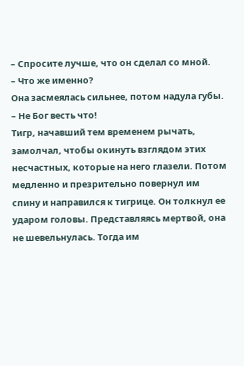– Спросите лучше, что он сделал со мной.
– Что же именно?
Она засмеялась сильнее, потом надула губы.
– Не Бог весть что!
Тигр, начавший тем временем рычать, замолчал, чтобы окинуть взглядом этих несчастных, которые на него глазели. Потом медленно и презрительно повернул им спину и направился к тигрице. Он толкнул ее ударом головы. Представляясь мертвой, она не шевельнулась. Тогда им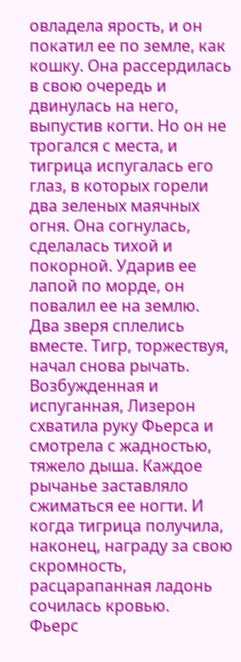овладела ярость, и он покатил ее по земле, как кошку. Она рассердилась в свою очередь и двинулась на него, выпустив когти. Но он не трогался с места, и тигрица испугалась его глаз, в которых горели два зеленых маячных огня. Она согнулась, сделалась тихой и покорной. Ударив ее лапой по морде, он повалил ее на землю. Два зверя сплелись вместе. Тигр, торжествуя, начал снова рычать.
Возбужденная и испуганная, Лизерон схватила руку Фьерса и смотрела с жадностью, тяжело дыша. Каждое рычанье заставляло сжиматься ее ногти. И когда тигрица получила, наконец, награду за свою скромность, расцарапанная ладонь сочилась кровью.
Фьерс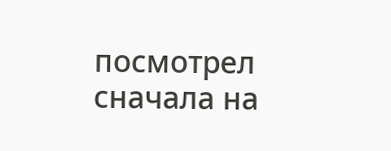посмотрел сначала на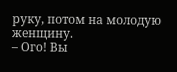руку, потом на молодую женщину.
– Ого! Вы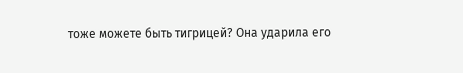тоже можете быть тигрицей? Она ударила его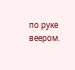по руке веером.